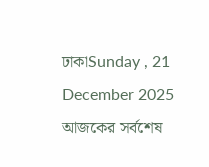ঢাকাSunday , 21 December 2025
আজকের সর্বশেষ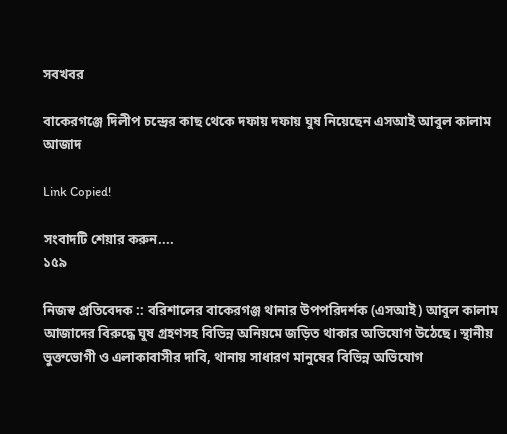সবখবর

বাকেরগঞ্জে দিলীপ চন্দ্রের কাছ থেকে দফায় দফায় ঘুষ নিয়েছেন এসআই আবুল কালাম আজাদ

Link Copied!

সংবাদটি শেয়ার করুন....
১৫৯

নিজস্ব প্রতিবেদক :: বরিশালের বাকেরগঞ্জ থানার উপপরিদর্শক (এসআই) আবুল কালাম আজাদের বিরুদ্ধে ঘুষ গ্রহণসহ বিভিন্ন অনিয়মে জড়িত থাকার অভিযোগ উঠেছে। স্থানীয় ভুক্তভোগী ও এলাকাবাসীর দাবি, থানায় সাধারণ মানুষের বিভিন্ন অভিযোগ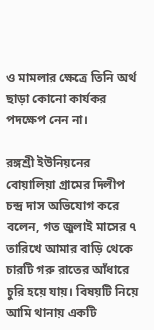ও মামলার ক্ষেত্রে তিনি অর্থ ছাড়া কোনো কার্যকর পদক্ষেপ নেন না।

রঙ্গশ্রী ইউনিয়নের বোয়ালিয়া গ্রামের দিলীপ চন্দ্র দাস অভিযোগ করে বলেন, গত জুলাই মাসের ৭ তারিখে আমার বাড়ি থেকে চারটি গরু রাতের আঁধারে চুরি হয়ে যায়। বিষয়টি নিয়ে আমি থানায় একটি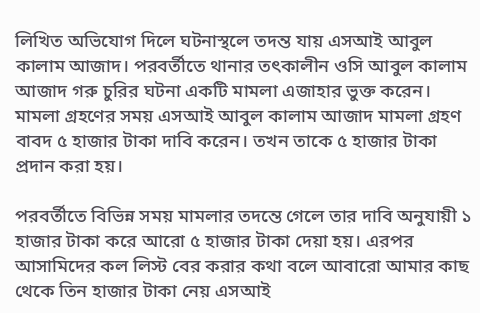লিখিত অভিযোগ দিলে ঘটনাস্থলে তদন্ত যায় এসআই আবুল কালাম আজাদ। পরবর্তীতে থানার তৎকালীন ওসি আবুল কালাম আজাদ গরু চুরির ঘটনা একটি মামলা এজাহার ভুক্ত করেন। মামলা গ্রহণের সময় এসআই আবুল কালাম আজাদ মামলা গ্রহণ বাবদ ৫ হাজার টাকা দাবি করেন। তখন তাকে ৫ হাজার টাকা প্রদান করা হয়।

পরবর্তীতে বিভিন্ন সময় মামলার তদন্তে গেলে তার দাবি অনুযায়ী ১ হাজার টাকা করে আরো ৫ হাজার টাকা দেয়া হয়। এরপর আসামিদের কল লিস্ট বের করার কথা বলে আবারো আমার কাছ থেকে তিন হাজার টাকা নেয় এসআই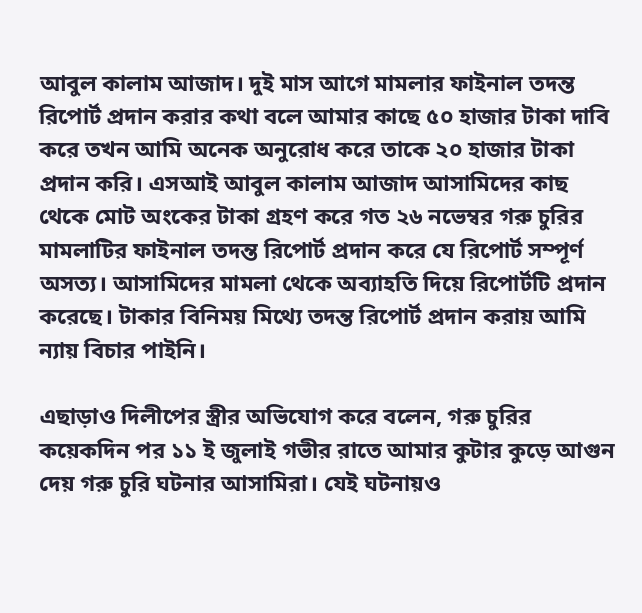আবুল কালাম আজাদ। দুই মাস আগে মামলার ফাইনাল তদন্ত রিপোর্ট প্রদান করার কথা বলে আমার কাছে ৫০ হাজার টাকা দাবি করে তখন আমি অনেক অনুরোধ করে তাকে ২০ হাজার টাকা প্রদান করি। এসআই আবুল কালাম আজাদ আসামিদের কাছ থেকে মোট অংকের টাকা গ্রহণ করে গত ২৬ নভেম্বর গরু চুরির মামলাটির ফাইনাল তদন্ত রিপোর্ট প্রদান করে যে রিপোর্ট সম্পূর্ণ অসত্য। আসামিদের মামলা থেকে অব্যাহতি দিয়ে রিপোর্টটি প্রদান করেছে। টাকার বিনিময় মিথ্যে তদন্ত রিপোর্ট প্রদান করায় আমি ন্যায় বিচার পাইনি।

এছাড়াও দিলীপের স্ত্রীর অভিযোগ করে বলেন, গরু চুরির কয়েকদিন পর ১১ ই জুলাই গভীর রাতে আমার কুটার কুড়ে আগুন দেয় গরু চুরি ঘটনার আসামিরা। যেই ঘটনায়ও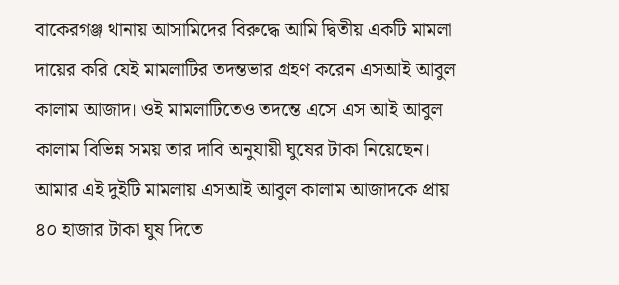বাকেরগঞ্জ থানায় আসামিদের বিরুদ্ধে আমি দ্বিতীয় একটি মামলা দায়ের করি যেই মামলাটির তদন্তভার গ্রহণ করেন এসআই আবুল কালাম আজাদ। ওই মামলাটিতেও তদন্তে এসে এস আই আবুল কালাম বিভিন্ন সময় তার দাবি অনুযায়ী ঘুষের টাকা নিয়েছেন। আমার এই দুইটি মামলায় এসআই আবুল কালাম আজাদকে প্রায় ৪০ হাজার টাকা ঘুষ দিতে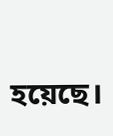হয়েছে।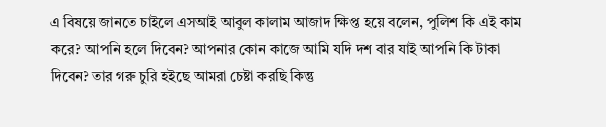এ বিষয়ে জানতে চাইলে এসআই আবুল কালাম আজাদ ক্ষিপ্ত হয়ে বলেন, পুলিশ কি এই কাম করে? আপনি হলে দিবেন? আপনার কোন কাজে আমি যদি দশ বার যাই আপনি কি টাকা দিবেন? তার গরু চুরি হইছে আমরা চেষ্টা করছি কিন্তু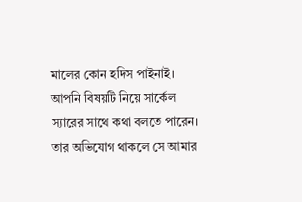মালের কোন হদিস পাইনাই। আপনি বিষয়টি নিয়ে সার্কেল স্যারের সাথে কথা বলতে পারেন। তার অভিযোগ থাকলে সে আমার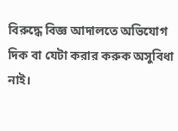বিরুদ্ধে বিজ্ঞ আদালতে অভিযোগ দিক বা যেটা করার করুক অসুবিধা নাই।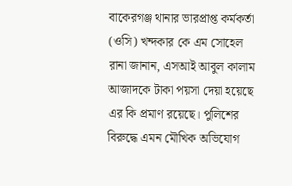বাকেরগঞ্জ থানার ভারপ্রাপ্ত কর্মকর্তা (ওসি) খন্দকার কে এম সোহেল রানা জানান, এসআই আবুল কালাম আজাদকে টাকা পয়সা দেয়া হয়েছে এর কি প্রমাণ রয়েছে। পুলিশের বিরুদ্ধে এমন মৌখিক অভিযোগ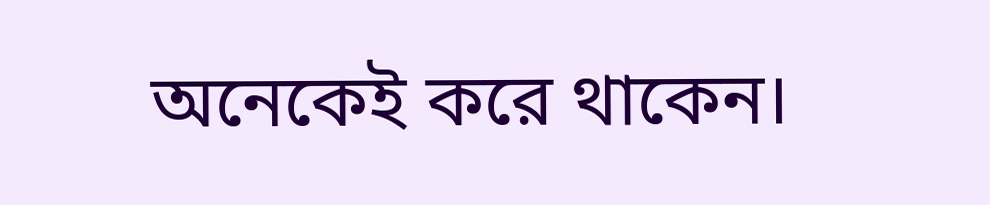অনেকেই করে থাকেন।